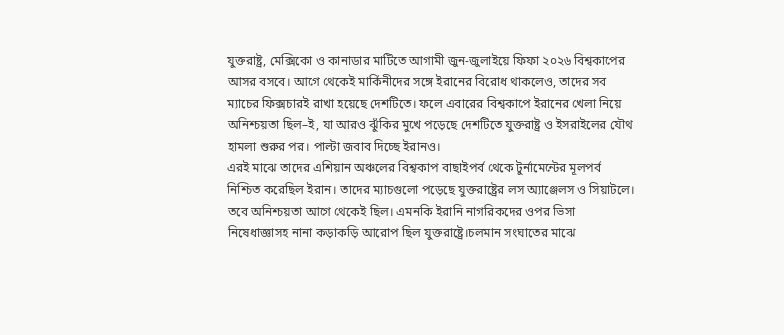যুক্তরাষ্ট্র, মেক্সিকো ও কানাডার মাটিতে আগামী জুন-জুলাইয়ে ফিফা ২০২৬ বিশ্বকাপের আসর বসবে। আগে থেকেই মার্কিনীদের সঙ্গে ইরানের বিরোধ থাকলেও, তাদের সব ম্যাচের ফিক্সচারই রাখা হয়েছে দেশটিতে। ফলে এবারের বিশ্বকাপে ইরানের খেলা নিয়ে অনিশ্চয়তা ছিল–ই, যা আরও ঝুঁকির মুখে পড়েছে দেশটিতে যুক্তরাষ্ট্র ও ইসরাইলের যৌথ হামলা শুরুর পর। পাল্টা জবাব দিচ্ছে ইরানও।
এরই মাঝে তাদের এশিয়ান অঞ্চলের বিশ্বকাপ বাছাইপর্ব থেকে টুর্নামেন্টের মূলপর্ব নিশ্চিত করেছিল ইরান। তাদের ম্যাচগুলো পড়েছে যুক্তরাষ্ট্রের লস অ্যাঞ্জেলস ও সিয়াটলে। তবে অনিশ্চয়তা আগে থেকেই ছিল। এমনকি ইরানি নাগরিকদের ওপর ভিসা নিষেধাজ্ঞাসহ নানা কড়াকড়ি আরোপ ছিল যুক্তরাষ্ট্রে।চলমান সংঘাতের মাঝে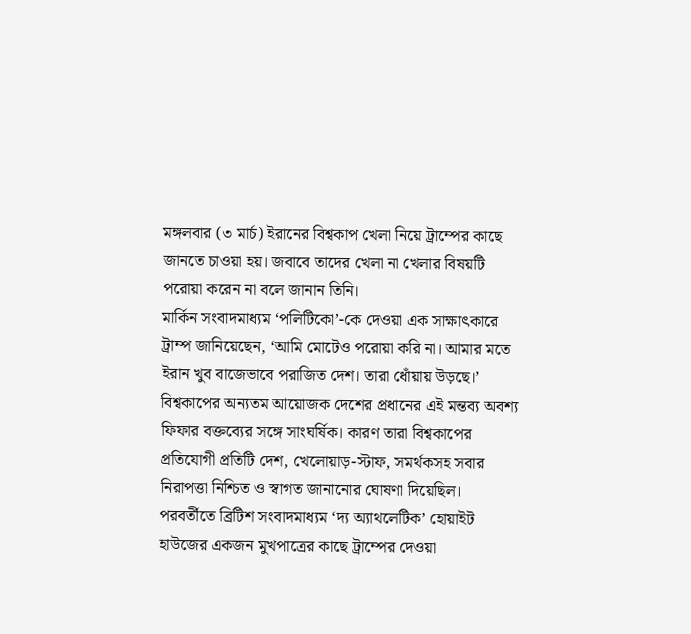মঙ্গলবার (৩ মার্চ) ইরানের বিশ্বকাপ খেলা নিয়ে ট্রাম্পের কাছে জানতে চাওয়া হয়। জবাবে তাদের খেলা না খেলার বিষয়টি পরোয়া করেন না বলে জানান তিনি।
মার্কিন সংবাদমাধ্যম ‘পলিটিকো’-কে দেওয়া এক সাক্ষাৎকারে ট্রাম্প জানিয়েছেন, ‘আমি মোটেও পরোয়া করি না। আমার মতে ইরান খুব বাজেভাবে পরাজিত দেশ। তারা ধোঁয়ায় উড়ছে।’
বিশ্বকাপের অন্যতম আয়োজক দেশের প্রধানের এই মন্তব্য অবশ্য ফিফার বক্তব্যের সঙ্গে সাংঘর্ষিক। কারণ তারা বিশ্বকাপের প্রতিযোগী প্রতিটি দেশ, খেলোয়াড়-স্টাফ, সমর্থকসহ সবার নিরাপত্তা নিশ্চিত ও স্বাগত জানানোর ঘোষণা দিয়েছিল।
পরবর্তীতে ব্রিটিশ সংবাদমাধ্যম ‘দ্য অ্যাথলেটিক’ হোয়াইট হাউজের একজন মুখপাত্রের কাছে ট্রাম্পের দেওয়া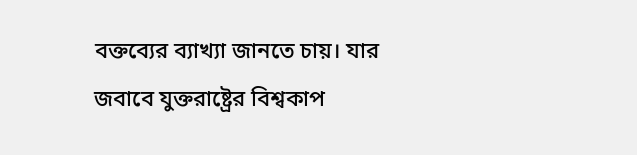বক্তব্যের ব্যাখ্যা জানতে চায়। যার জবাবে যুক্তরাষ্ট্রের বিশ্বকাপ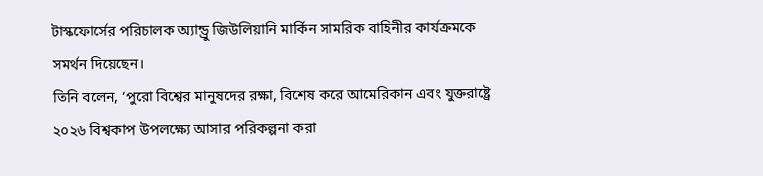টাস্কফোর্সের পরিচালক অ্যান্ড্রু জিউলিয়ানি মার্কিন সামরিক বাহিনীর কার্যক্রমকে সমর্থন দিয়েছেন।
তিনি বলেন, ‘পুরো বিশ্বের মানুষদের রক্ষা, বিশেষ করে আমেরিকান এবং যুক্তরাষ্ট্রে ২০২৬ বিশ্বকাপ উপলক্ষ্যে আসার পরিকল্পনা করা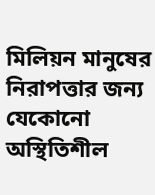মিলিয়ন মানুষের নিরাপত্তার জন্য যেকোনো অস্থিতিশীল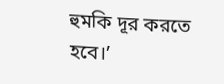হুমকি দূর করতে হবে।’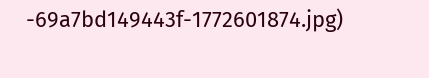-69a7bd149443f-1772601874.jpg)